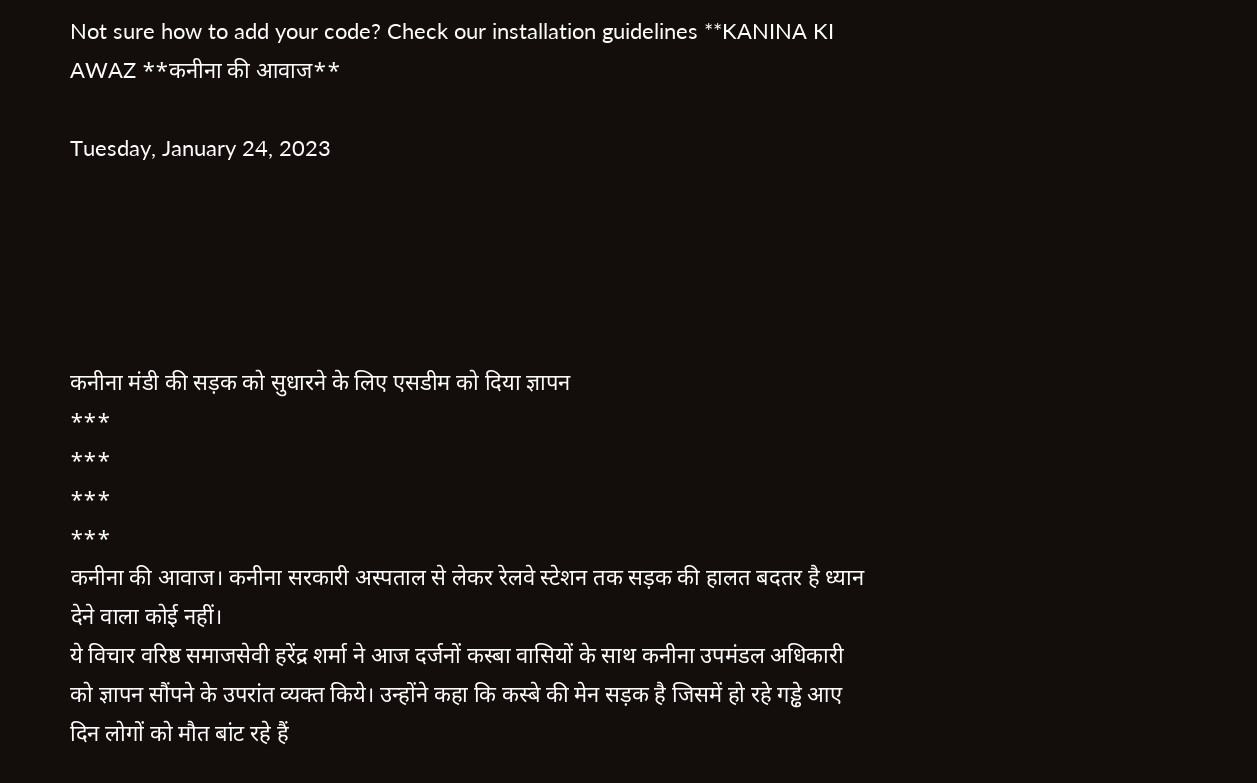Not sure how to add your code? Check our installation guidelines **KANINA KI AWAZ **कनीना की आवाज**

Tuesday, January 24, 2023





कनीना मंडी की सड़क को सुधारने के लिए एसडीम को दिया ज्ञापन
***
***
***
***
कनीना की आवाज। कनीना सरकारी अस्पताल से लेकर रेलवे स्टेशन तक सड़क की हालत बदतर है ध्यान देने वाला कोई नहीं।
ये विचार वरिष्ठ समाजसेवी हरेंद्र शर्मा ने आज दर्जनों कस्बा वासियों के साथ कनीना उपमंडल अधिकारी को ज्ञापन सौंपने के उपरांत व्यक्त किये। उन्होंने कहा कि कस्बे की मेन सड़क है जिसमें हो रहे गड्ढे आए दिन लोगों को मौत बांट रहे हैं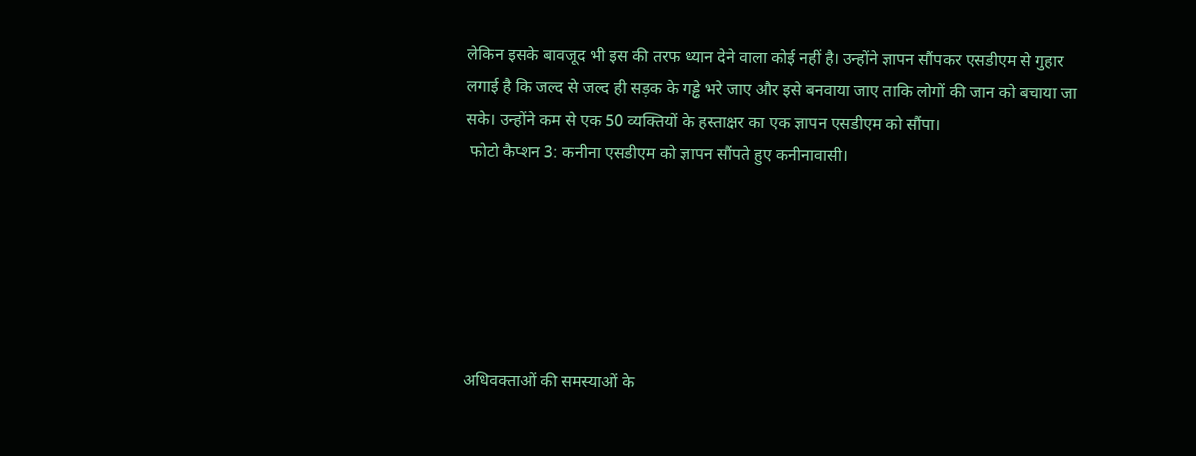लेकिन इसके बावजूद भी इस की तरफ ध्यान देने वाला कोई नहीं है। उन्होंने ज्ञापन सौंपकर एसडीएम से गुहार लगाई है कि जल्द से जल्द ही सड़क के गड्ढे भरे जाए और इसे बनवाया जाए ताकि लोगों की जान को बचाया जा सके। उन्होंने कम से एक 50 व्यक्तियों के हस्ताक्षर का एक ज्ञापन एसडीएम को सौंपा।
 फोटो कैप्शन 3: कनीना एसडीएम को ज्ञापन सौंपते हुए कनीनावासी।






अधिवक्ताओं की समस्याओं के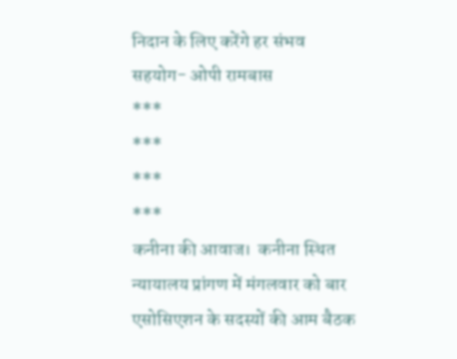निदान के लिए करेंगे हर संभव सहयोग- ओपी रामबास
***
***
***
***
कनीना की आवाज।  कनीना स्थित न्यायालय प्रांगण में मंगलवार को बार एसोसिएशन के सदस्यों की आम बैठक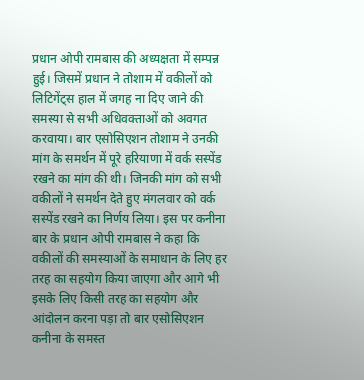प्रधान ओपी रामबास की अध्यक्षता में सम्पन्न हुई। जिसमें प्रधान ने तोशाम में वकीलों को लिटिगेंट्स हाल में जगह ना दिए जाने की समस्या से सभी अधिवक्ताओं को अवगत करवाया। बार एसोसिएशन तोशाम ने उनकी मांग के समर्थन में पूरे हरियाणा में वर्क सस्पेंड रखने का मांग की थी। जिनकी मांग को सभी वकीलों ने समर्थन देते हुए मंगलवार को वर्क सस्पेंड रखने का निर्णय लिया। इस पर कनीना बार के प्रधान ओपी रामबास ने कहा कि वकीलों की समस्याओं के समाधान के लिए हर तरह का सहयोग किया जाएगा और आगे भी इसके लिए किसी तरह का सहयोग और आंदोलन करना पड़ा तो बार एसोसिएशन कनीना के समस्त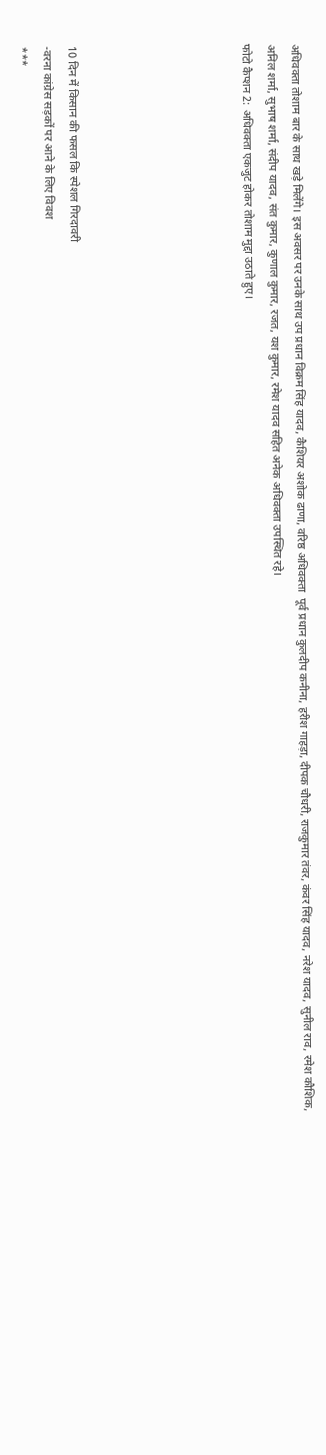अधिवक्ता तोशाम बार के साथ खड़े मिलेंगे। इस अवसर पर उनके साथ उप प्रधान विक्रम सिंह यादव, कैशियर अशोक ढाणा, वरिष्ठ अधिवक्ता  पूर्व प्रधान कुलदीप कनीना, हरीश गाहड़ा, दीपक चौधरी, राजकुमार तंवर, कंवर सिंह यादव, नरेश यादव, सुनील राव, रमेश कौशिक, अनिल शर्मा, सुभाष शर्मा, संदीप यादव, संत कुमार, कुणाल कुमार, रजत, यश कुमार, रमेश यादव सहित अनेक अधिवक्ता उपस्थित रहे।
फोटो कैप्शन 2: अधिवक्ता एकजुट होकर तोशाम मुद्दा उठाते हुए।






10 दिन में किसान की फसल कि स्पेशल गिरदावरी
-वरना कांग्रेस सड़कों पर आने के लिए विवश
***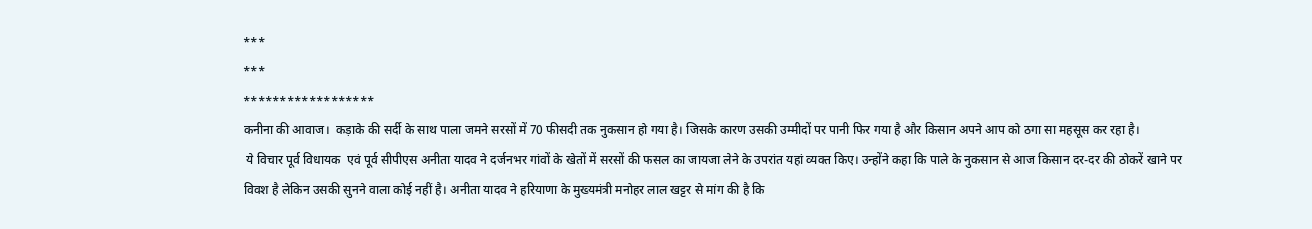***
***
******************
कनीना की आवाज।  कड़ाके की सर्दी के साथ पाला जमने सरसों में 70 फीसदी तक नुकसान हो गया है। जिसके कारण उसकी उम्मीदों पर पानी फिर गया है और किसान अपने आप को ठगा सा महसूस कर रहा है।
 ये विचार पूर्व विधायक  एवं पूर्व सीपीएस अनीता यादव ने दर्जनभर गांवों के खेतों में सरसों की फसल का जायजा लेने के उपरांत यहां व्यक्त किए। उन्होंने कहा कि पाले के नुकसान से आज किसान दर-दर की ठोकरें खाने पर विवश है लेकिन उसकी सुनने वाला कोई नहीं है। अनीता यादव ने हरियाणा के मुख्यमंत्री मनोहर लाल खट्टर से मांग की है कि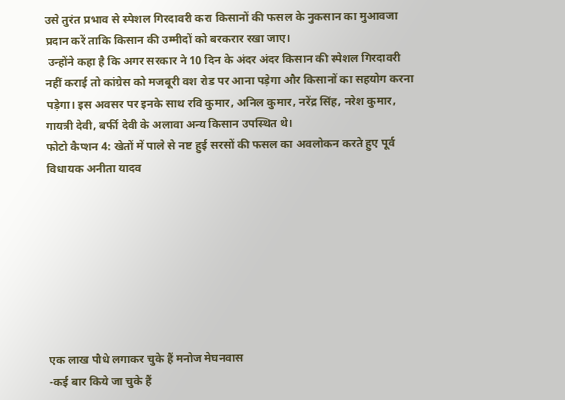उसे तुरंत प्रभाव से स्पेशल गिरदावरी करा किसानों की फसल के नुकसान का मुआवजा प्रदान करें ताकि किसान की उम्मीदों को बरकरार रखा जाए।
 उन्होंने कहा है कि अगर सरकार ने 10 दिन के अंदर अंदर किसान की स्पेशल गिरदावरी नहीं कराई तो कांग्रेस को मजबूरी वश रोड पर आना पड़ेगा और किसानों का सहयोग करना पड़ेगा। इस अवसर पर इनके साथ रवि कुमार, अनिल कुमार, नरेंद्र सिंह, नरेश कुमार, गायत्री देवी, बर्फी देवी के अलावा अन्य किसान उपस्थित थे।
फोटो कैप्शन 4: खेतों में पाले से नष्ट हुई सरसों की फसल का अवलोकन करते हुए पूर्व विधायक अनीता यादव








एक लाख पौधे लगाकर चुके हैं मनोज मेघनवास
-कई बार किये जा चुके हैं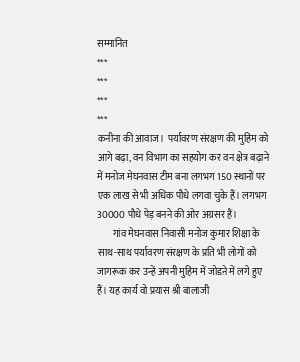सम्मानित
***
***
***
***
कनीना की आवाज।  पर्यावरण संरक्षण की मुहिम को आगे बढ़ा, वन विभाग का सहयोग कर वन क्षेत्र बढ़ाने में मनोज मेघनवास टीम बना लगभग 150 स्थानों पर एक लाख से भी अधिक पौधे लगवा चुके हैं। लगभग 30000 पौधे पेड़ बनने की ओर अग्रसर हैं।
        गांव मेघनवास निवासी मनोज कुमार शिक्षा के साथ-साथ पर्यावरण संरक्षण के प्रति भी लोगों को जागरूक कर उन्हें अपनी मुहिम में जोडऩे में लगे हुए हैं। यह कार्य वो प्रयास श्री बालाजी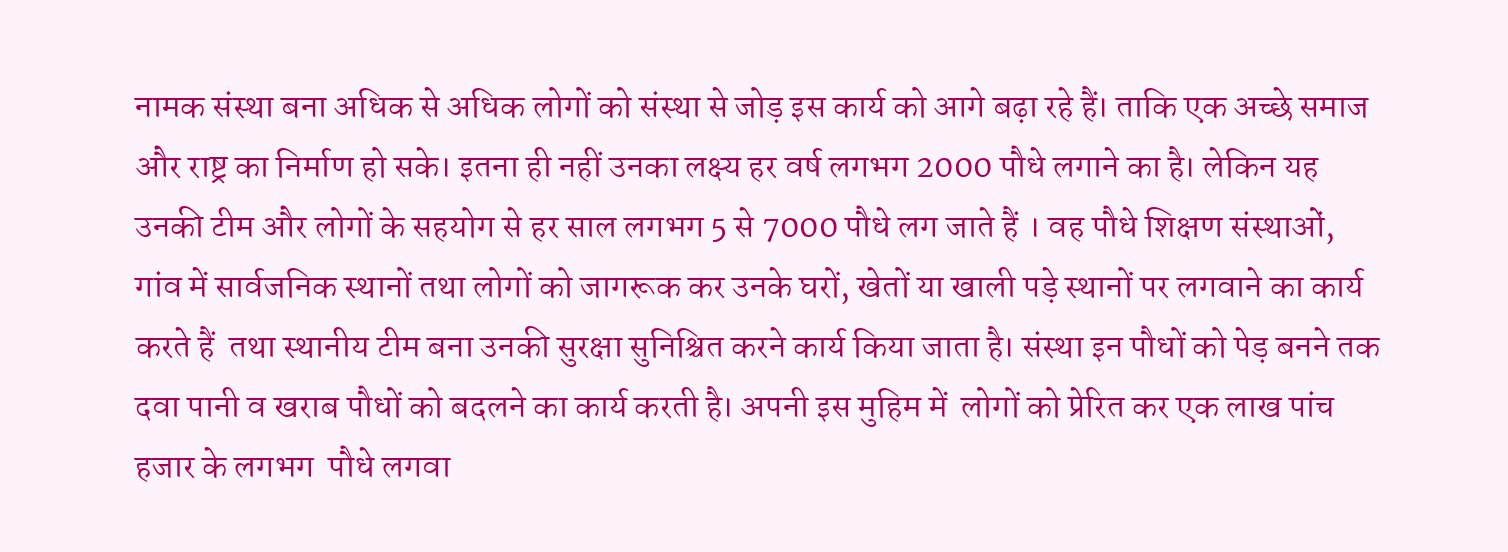नामक संस्था बना अधिक से अधिक लोगों को संस्था से जोड़ इस कार्य को आगे बढ़ा रहे हैं। ताकि एक अच्छे समाज और राष्ट्र का निर्माण हो सके। इतना ही नहीं उनका लक्ष्य हर वर्ष लगभग 2000 पौधे लगाने का है। लेकिन यह उनकी टीम और लोगों के सहयोग से हर साल लगभग 5 से 7000 पौधे लग जाते हैं । वह पौधे शिक्षण संस्थाओं, गांव में सार्वजनिक स्थानों तथा लोगों को जागरूक कर उनके घरों, खेतों या खाली पड़े स्थानों पर लगवाने का कार्य करते हैं  तथा स्थानीय टीम बना उनकी सुरक्षा सुनिश्चित करने कार्य किया जाता है। संस्था इन पौधों को पेड़ बनने तक दवा पानी व खराब पौधों को बदलने का कार्य करती है। अपनी इस मुहिम में  लोगों को प्रेरित कर एक लाख पांच हजार के लगभग  पौधे लगवा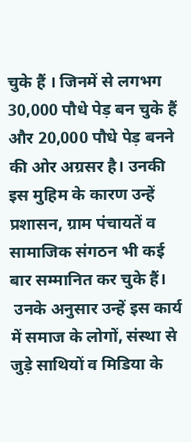चुके हैं । जिनमें से लगभग 30,000 पौधे पेड़ बन चुके हैं और 20,000 पौधे पेड़ बनने की ओर अग्रसर है। उनकी इस मुहिम के कारण उन्हें  प्रशासन, ग्राम पंचायतें व सामाजिक संगठन भी कई बार सम्मानित कर चुके हैं।
 उनके अनुसार उन्हें इस कार्य में समाज के लोगों, संस्था से जुड़े साथियों व मिडिया के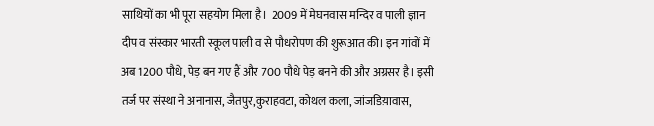साथियों का भी पूरा सहयोग मिला है।  2009 में मेघनवास मन्दिर व पाली ज्ञान दीप व संस्कार भारती स्कूल पाली व से पौधरोपण की शुरूआत की। इन गांवों में अब 1200 पौधे, पेड़ बन गए हैं और 700 पौधे पेड़ बनने की और अग्रसर है। इसी तर्ज पर संस्था ने अनानास, जैतपुर,कुराहवटा, कोथल कला, जांजडिय़ावास,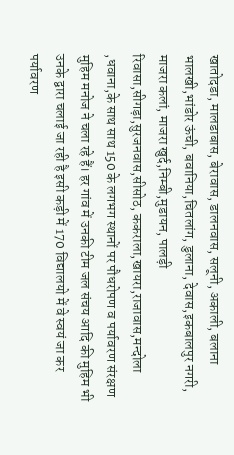खातोदडा, मालडाबास, बेरावास, डालनवास, सलूनी, अकाली, बलाना भालखी,भांडोर ऊंची, बवानिया,चितलांग, डुलाना, देवास,इकबालपुर नगरी, माजरा कलां, माजरा खुर्द,निम्बी,मुडायन, पालड़ी रिवासा,सीगड़ा,सुरजनवास,सीसोठ, ककराला,खायरा,राजावास,मन्दोला ,धवाना,के साथ साथ 150 के लगभग स्थानों पर पौधरोपण व पर्यावरण संरक्षण मुहिम मनोज ने चला रहे हैं। हर गांव में उनकी टीम जल संचय आदि की मुहिम भी उनके द्वारा चलाई जा रही है इसी कड़ी में 170 विद्यालयो में वे स्वयं जा कर पर्यावरण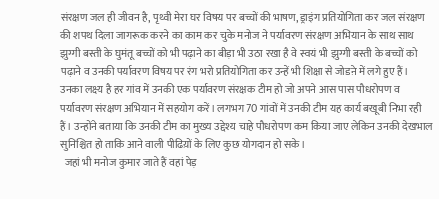संरक्षण जल ही जीवन है, पृथ्वी मेरा घर विषय पर बच्चों की भाषण, ड्राइंग प्रतियोगिता कर जल संरक्षण की शपथ दिला जागरूक करने का काम कर चुके मनोज ने पर्यावरण संरक्षण अभियान के साथ साथ झुग्गी बस्ती के घुमंतू बच्चों को भी पढ़ाने का बीड़ा भी उठा रखा है वे स्वयं भी झुग्गी बस्ती के बच्चों को पढ़ाने व उनकी पर्यावरण विषय पर रंग भरो प्रतियोगिता कर उन्हें भी शिक्षा से जोडऩे में लगे हुए हैं।
उनका लक्ष्य है हर गांव में उनकी एक पर्यावरण संरक्षक टीम हो जो अपने आस पास पौधरोपण व पर्यावरण संरक्षण अभियान में सहयोग करें। लगभग 70 गांवों में उनकी टीम यह कार्य बखूबी निभा रही हैं। उन्होंने बताया कि उनकी टीम का मुख्य उद्देश्य चाहे पौधरोपण कम किया जाए लेकिन उनकी देखभाल सुनिश्चित हो ताकि आने वाली पीढिय़ों के लिए कुछ योगदान हो सके।
  जहां भी मनोज कुमार जाते हैं वहां पेड़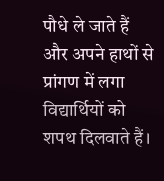पौधे ले जाते हैं और अपने हाथों से प्रांगण में लगा विद्यार्थियों को शपथ दिलवाते हैं।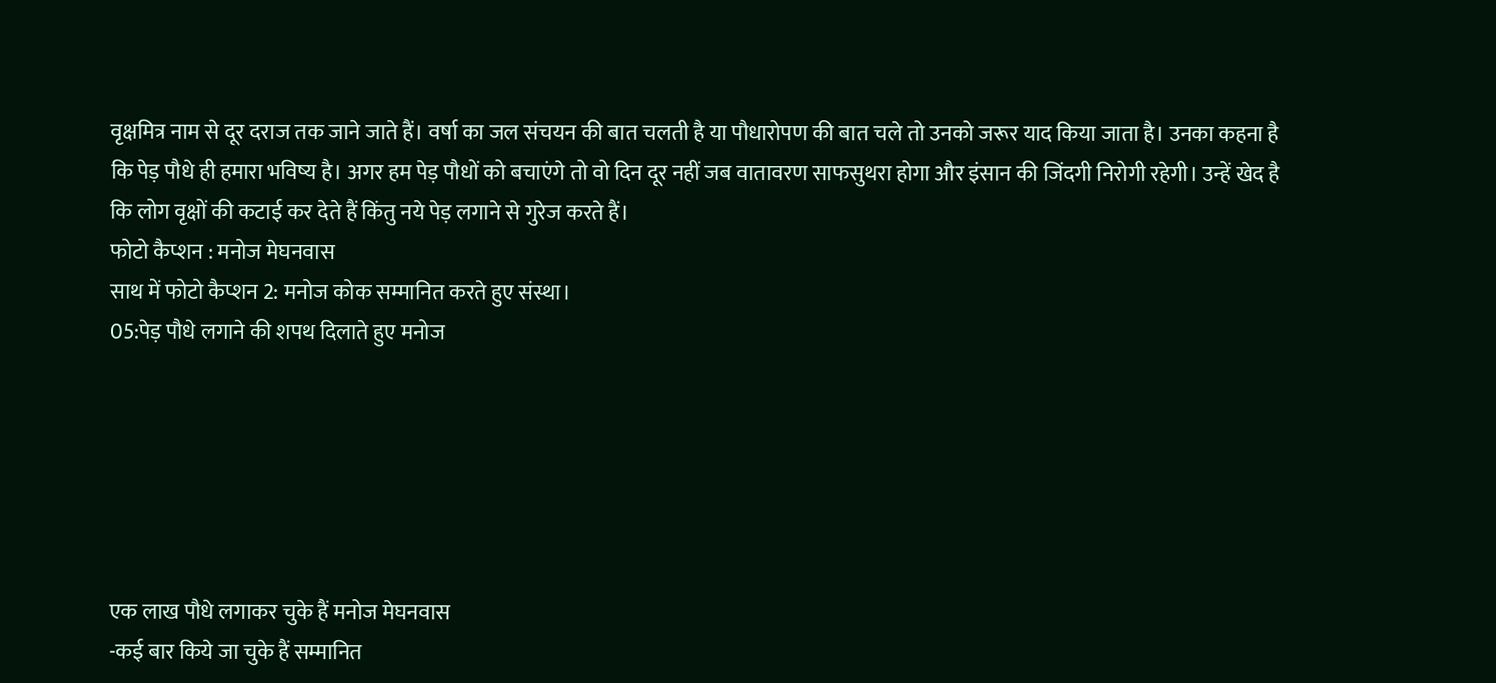वृक्षमित्र नाम से दूर दराज तक जाने जाते हैं। वर्षा का जल संचयन की बात चलती है या पौधारोपण की बात चले तो उनको जरूर याद किया जाता है। उनका कहना है कि पेड़ पौधे ही हमारा भविष्य है। अगर हम पेड़ पौधों को बचाएंगे तो वो दिन दूर नहीं जब वातावरण साफसुथरा होगा और इंसान की जिंदगी निरोगी रहेगी। उन्हें खेद है कि लोग वृक्षों की कटाई कर देते हैं किंतु नये पेड़ लगाने से गुरेज करते हैं।
फोटो कैप्शन : मनोज मेघनवास
साथ में फोटो कैप्शन 2: मनोज कोक सम्मानित करते हुए संस्था।
05:पेड़ पौधे लगाने की शपथ दिलाते हुए मनोज






एक लाख पौधे लगाकर चुके हैं मनोज मेघनवास
-कई बार किये जा चुके हैं सम्मानित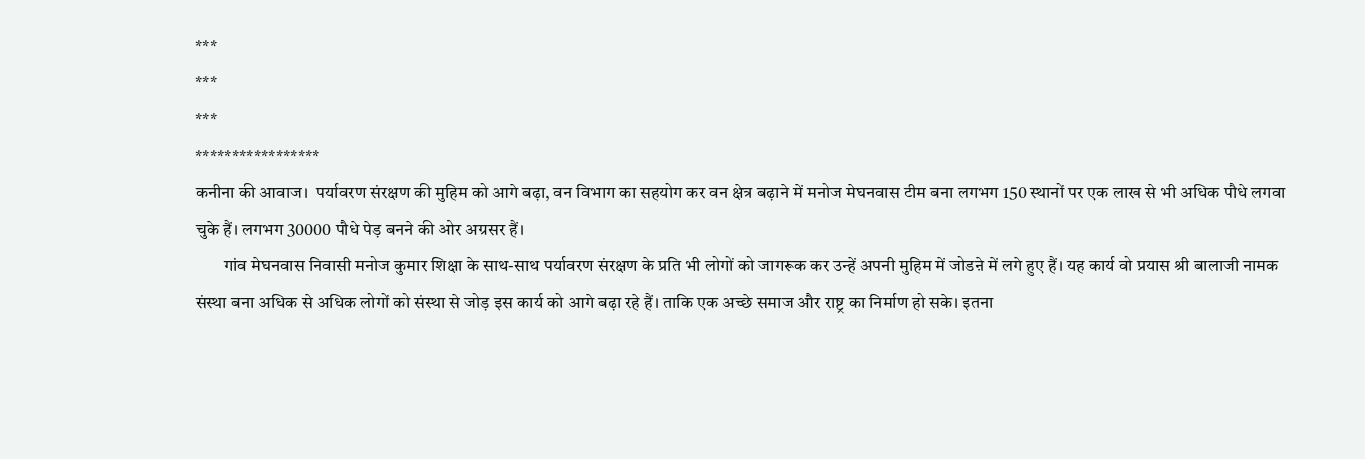***
***
***
*****************
कनीना की आवाज।  पर्यावरण संरक्षण की मुहिम को आगे बढ़ा, वन विभाग का सहयोग कर वन क्षेत्र बढ़ाने में मनोज मेघनवास टीम बना लगभग 150 स्थानों पर एक लाख से भी अधिक पौधे लगवा चुके हैं। लगभग 30000 पौधे पेड़ बनने की ओर अग्रसर हैं।
        गांव मेघनवास निवासी मनोज कुमार शिक्षा के साथ-साथ पर्यावरण संरक्षण के प्रति भी लोगों को जागरूक कर उन्हें अपनी मुहिम में जोडऩे में लगे हुए हैं। यह कार्य वो प्रयास श्री बालाजी नामक संस्था बना अधिक से अधिक लोगों को संस्था से जोड़ इस कार्य को आगे बढ़ा रहे हैं। ताकि एक अच्छे समाज और राष्ट्र का निर्माण हो सके। इतना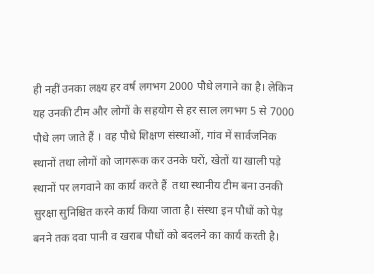ही नहीं उनका लक्ष्य हर वर्ष लगभग 2000 पौधे लगाने का है। लेकिन यह उनकी टीम और लोगों के सहयोग से हर साल लगभग 5 से 7000 पौधे लग जाते हैं । वह पौधे शिक्षण संस्थाओं, गांव में सार्वजनिक स्थानों तथा लोगों को जागरूक कर उनके घरों, खेतों या खाली पड़े स्थानों पर लगवाने का कार्य करते हैं  तथा स्थानीय टीम बना उनकी सुरक्षा सुनिश्चित करने कार्य किया जाता है। संस्था इन पौधों को पेड़ बनने तक दवा पानी व खराब पौधों को बदलने का कार्य करती है।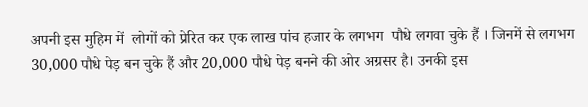अपनी इस मुहिम में  लोगों को प्रेरित कर एक लाख पांच हजार के लगभग  पौधे लगवा चुके हैं । जिनमें से लगभग 30,000 पौधे पेड़ बन चुके हैं और 20,000 पौधे पेड़ बनने की ओर अग्रसर है। उनकी इस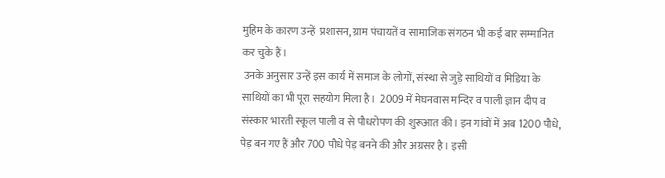मुहिम के कारण उन्हें  प्रशासन, ग्राम पंचायतें व सामाजिक संगठन भी कई बार सम्मानित कर चुके हैं।
 उनके अनुसार उन्हें इस कार्य में समाज के लोगों, संस्था से जुड़े साथियों व मिडिया के साथियों का भी पूरा सहयोग मिला है।  2009 में मेघनवास मन्दिर व पाली ज्ञान दीप व संस्कार भारती स्कूल पाली व से पौधरोपण की शुरूआत की। इन गांवों में अब 1200 पौधे, पेड़ बन गए हैं और 700 पौधे पेड़ बनने की और अग्रसर है। इसी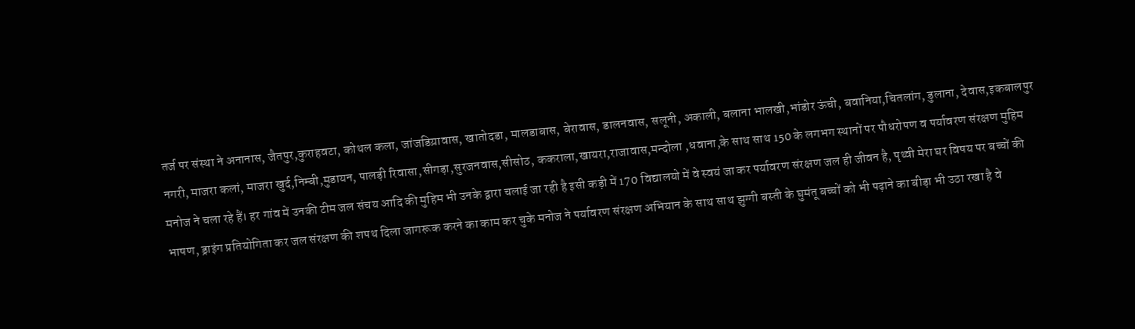तर्ज पर संस्था ने अनानास, जैतपुर,कुराहवटा, कोथल कला, जांजडिय़ावास, खातोदडा, मालडाबास, बेरावास, डालनवास, सलूनी, अकाली, बलाना भालखी,भांडोर ऊंची, बवानिया,चितलांग, डुलाना, देवास,इकबालपुर नगरी, माजरा कलां, माजरा खुर्द,निम्बी,मुडायन, पालड़ी रिवासा,सीगड़ा,सुरजनवास,सीसोठ, ककराला,खायरा,राजावास,मन्दोला ,धवाना,के साथ साथ 150 के लगभग स्थानों पर पौधरोपण व पर्यावरण संरक्षण मुहिम मनोज ने चला रहे हैं। हर गांव में उनकी टीम जल संचय आदि की मुहिम भी उनके द्वारा चलाई जा रही है इसी कड़ी में 170 विद्यालयो में वे स्वयं जा कर पर्यावरण संरक्षण जल ही जीवन है, पृथ्वी मेरा घर विषय पर बच्चों की भाषण, ड्राइंग प्रतियोगिता कर जल संरक्षण की शपथ दिला जागरूक करने का काम कर चुके मनोज ने पर्यावरण संरक्षण अभियान के साथ साथ झुग्गी बस्ती के घुमंतू बच्चों को भी पढ़ाने का बीड़ा भी उठा रखा है वे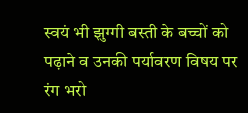स्वयं भी झुग्गी बस्ती के बच्चों को पढ़ाने व उनकी पर्यावरण विषय पर रंग भरो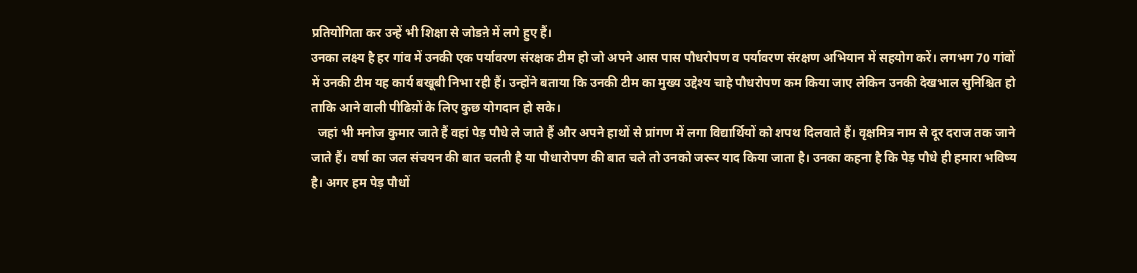प्रतियोगिता कर उन्हें भी शिक्षा से जोडऩे में लगे हुए हैं।
उनका लक्ष्य है हर गांव में उनकी एक पर्यावरण संरक्षक टीम हो जो अपने आस पास पौधरोपण व पर्यावरण संरक्षण अभियान में सहयोग करें। लगभग 70 गांवों में उनकी टीम यह कार्य बखूबी निभा रही हैं। उन्होंने बताया कि उनकी टीम का मुख्य उद्देश्य चाहे पौधरोपण कम किया जाए लेकिन उनकी देखभाल सुनिश्चित हो ताकि आने वाली पीढिय़ों के लिए कुछ योगदान हो सके।
  जहां भी मनोज कुमार जाते हैं वहां पेड़ पौधे ले जाते हैं और अपने हाथों से प्रांगण में लगा विद्यार्थियों को शपथ दिलवाते हैं। वृक्षमित्र नाम से दूर दराज तक जाने जाते हैं। वर्षा का जल संचयन की बात चलती है या पौधारोपण की बात चले तो उनको जरूर याद किया जाता है। उनका कहना है कि पेड़ पौधे ही हमारा भविष्य है। अगर हम पेड़ पौधों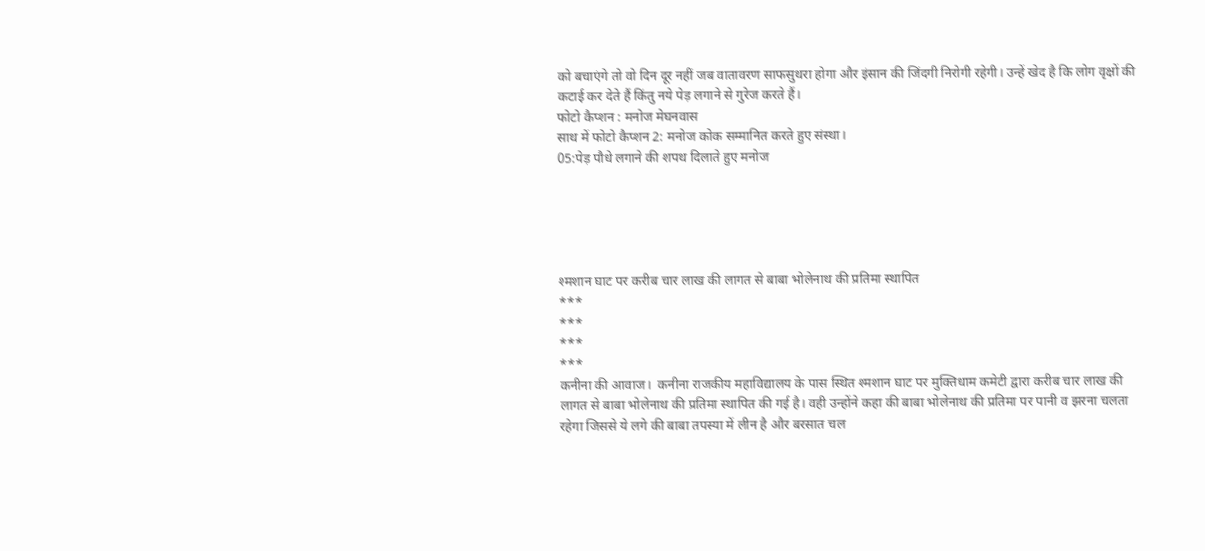को बचाएंगे तो वो दिन दूर नहीं जब वातावरण साफसुथरा होगा और इंसान की जिंदगी निरोगी रहेगी। उन्हें खेद है कि लोग वृक्षों की कटाई कर देते हैं किंतु नये पेड़ लगाने से गुरेज करते हैं।
फोटो कैप्शन : मनोज मेघनवास
साथ में फोटो कैप्शन 2: मनोज कोक सम्मानित करते हुए संस्था।
05:पेड़ पौधे लगाने की शपथ दिलाते हुए मनोज





श्मशान घाट पर करीब चार लाख की लागत से बाबा भोलेनाथ की प्रतिमा स्थापित
***
***
***
***
कनीना की आवाज।  कनीना राजकीय महाविद्यालय के पास स्थित श्मशान घाट पर मुक्तिधाम कमेटी द्वारा करीब चार लाख की लागत से बाबा भोलेनाथ की प्रतिमा स्थापित की गई है। वही उन्होंने कहा की बाबा भोलेनाथ की प्रतिमा पर पानी व झरना चलता रहेगा जिससे ये लगे की बाबा तपस्या में लीन है और बरसात चल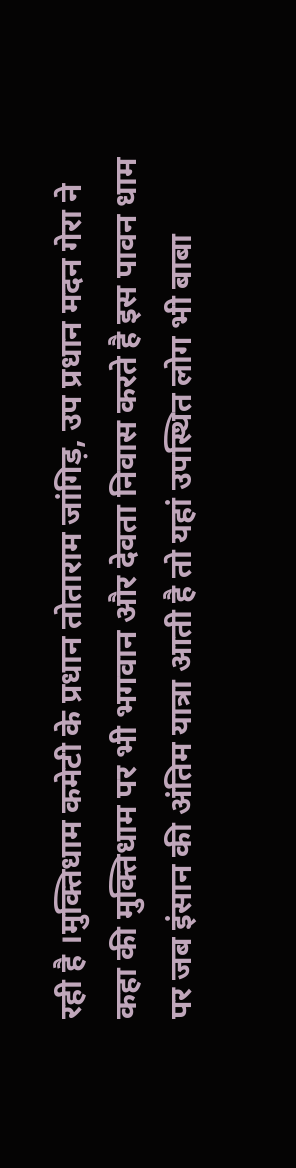रही है ।मुक्तिधाम कमेटी के प्रधान तोताराम जांगिड़, उप प्रधान मदन गेरा ने कहा की मुक्तिधाम पर भी भगवान और देवता निवास करते है इस पावन धाम पर जब इंसान की अंतिम यात्रा आती है तो यहां उपस्थित लोग भी बाबा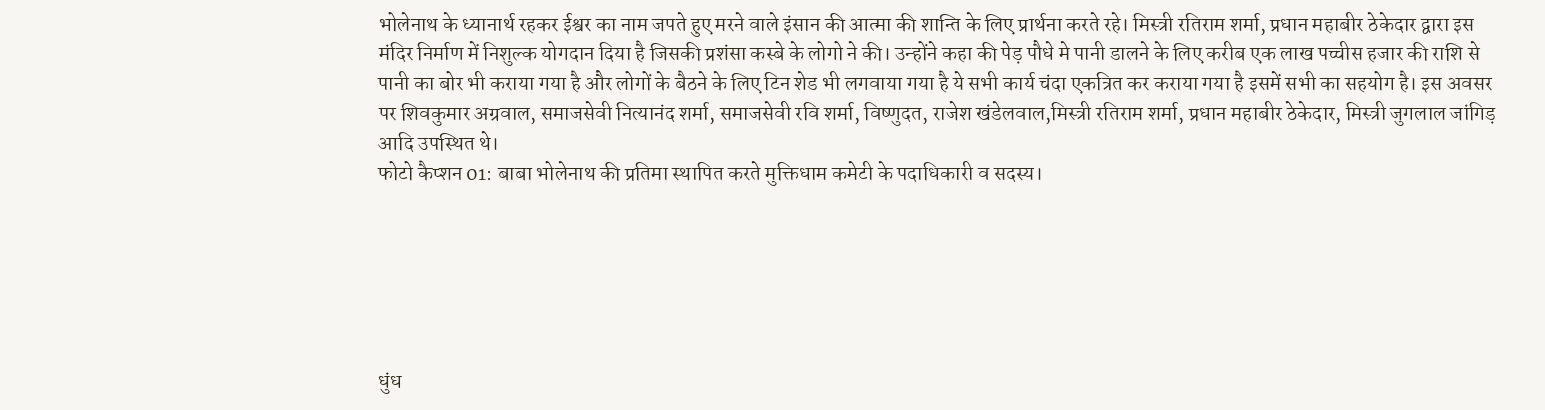भोलेनाथ के ध्यानार्थ रहकर ईश्वर का नाम जपते हुए मरने वाले इंसान की आत्मा की शान्ति के लिए प्रार्थना करते रहे। मिस्त्री रतिराम शर्मा, प्रधान महाबीर ठेकेदार द्वारा इस मंदिर निर्माण में निशुल्क योगदान दिया है जिसकी प्रशंसा कस्बे के लोगो ने की। उन्होंने कहा की पेड़ पौधे मे पानी डालने के लिए करीब एक लाख पच्चीस हजार की राशि से पानी का बोर भी कराया गया है और लोगों के बैठने के लिए टिन शेड भी लगवाया गया है ये सभी कार्य चंदा एकत्रित कर कराया गया है इसमें सभी का सहयोग है। इस अवसर पर शिवकुमार अग्रवाल, समाजसेवी नित्यानंद शर्मा, समाजसेवी रवि शर्मा, विष्णुदत, राजेश खंडेलवाल,मिस्त्री रतिराम शर्मा, प्रधान महाबीर ठेकेदार, मिस्त्री जुगलाल जांगिड़ आदि उपस्थित थे।
फोटो कैप्शन 01: बाबा भोलेनाथ की प्रतिमा स्थापित करते मुक्तिधाम कमेटी के पदाधिकारी व सदस्य।






धुंध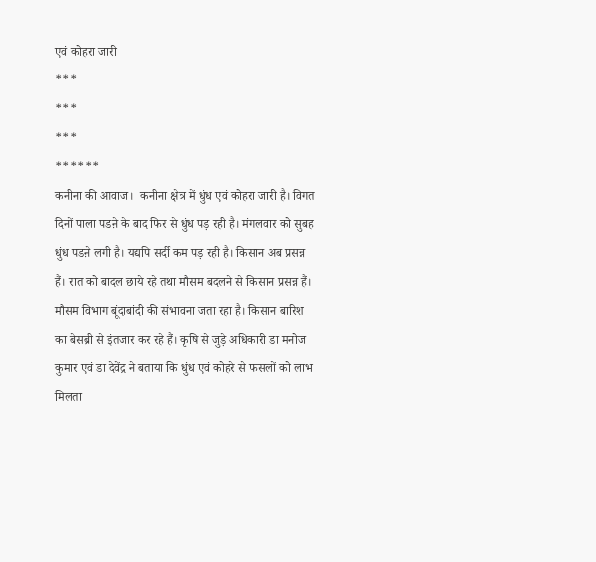एवं कोहरा जारी
***
***
***
******
कनीना की आवाज।  कनीना क्षेत्र में धुंध एवं कोहरा जारी है। विगत दिनों पाला पडऩे के बाद फिर से धुंध पड़ रही है। मंगलवार को सुबह धुंध पडऩे लगी है। यद्यपि सर्दी कम पड़ रही है। किसान अब प्रसन्न हैं। रात को बादल छाये रहे तथा मौसम बदलने से किसान प्रसन्न हैं। मौसम विभाग बूंदाबांदी की संभावना जता रहा है। किसान बारिश का बेसब्री से इंतजार कर रहे हैं। कृषि से जुड़े अधिकारी डा मनोज कुमार एवं डा देवेंद्र ने बताया कि धुंध एवं कोहरे से फसलों को लाभ मिलता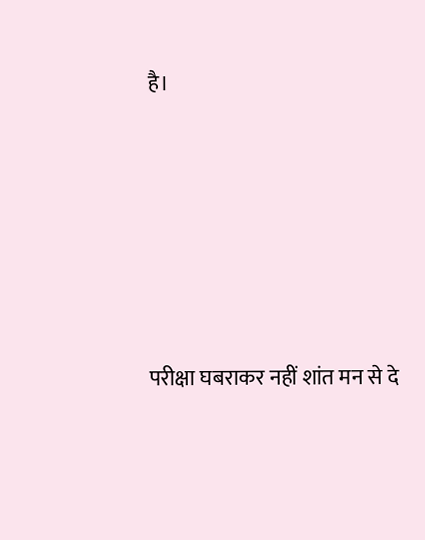है।








परीक्षा घबराकर नहीं शांत मन से दे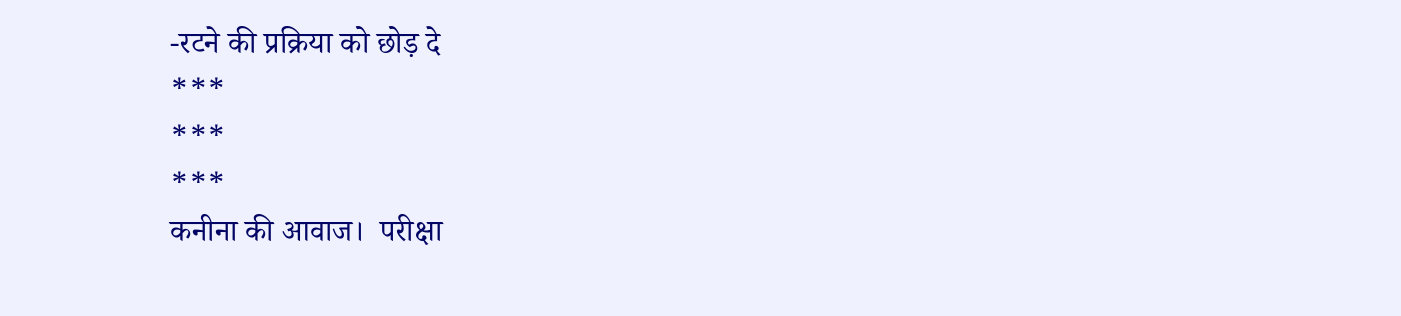-रटने की प्रक्रिया को छोड़ दे
***
***
***
कनीना की आवाज।  परीक्षा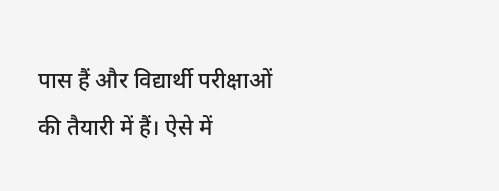पास हैं और विद्यार्थी परीक्षाओं की तैयारी में हैं। ऐसे में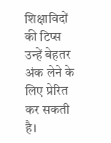शिक्षाविदों की टिप्स उन्हें बेहतर अंक लेने के लिए प्रेरित कर सकती है।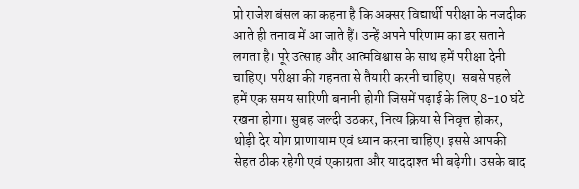प्रो राजेश बंसल का कहना है कि अक्सर विद्यार्थी परीक्षा के नजदीक आते ही तनाव में आ जाते हैं। उन्हें अपने परिणाम का डर सताने लगता है। पूरे उत्साह और आत्मविश्वास के साथ हमें परीक्षा देनी चाहिए। परीक्षा की गहनता से तैयारी करनी चाहिए।  सबसे पहले हमें एक समय सारिणी बनानी होगी जिसमें पढ़ाई के लिए 8-10 घंटे रखना होगा। सुबह जल्दी उठकर, नित्य क्रिया से निवृत्त होकर, थोड़ी देर योग प्राणायाम एवं ध्यान करना चाहिए। इससे आपकी सेहत ठीक रहेगी एवं एकाग्रता और याददाश्त भी बढ़ेगी। उसके बाद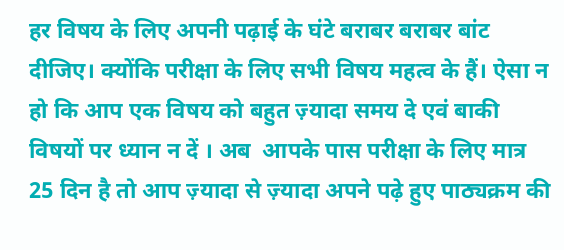हर विषय के लिए अपनी पढ़ाई के घंटे बराबर बराबर बांट दीजिए। क्योंकि परीक्षा के लिए सभी विषय महत्व के हैं। ऐसा न हो कि आप एक विषय को बहुत ज़्यादा समय दे एवं बाकी विषयों पर ध्यान न दें । अब  आपके पास परीक्षा के लिए मात्र 25 दिन है तो आप ज़्यादा से ज़्यादा अपने पढ़े हुए पाठ्यक्रम की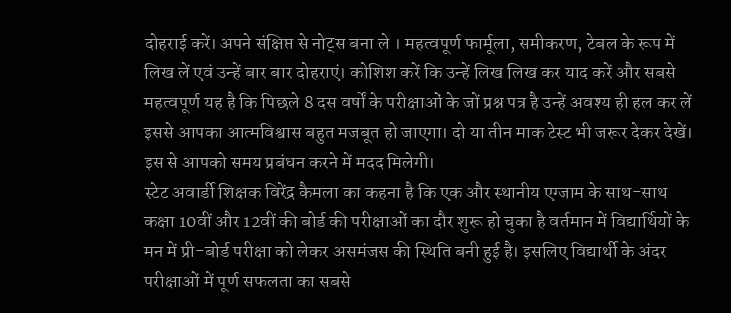दोहराई करें। अपने संक्षिप्त से नोट्स बना ले । महत्वपूर्ण फार्मूला, समीकरण, टेबल के रूप में लिख लें एवं उन्हें बार बार दोहराएं। कोशिश करें कि उन्हें लिख लिख कर याद करें और सबसे महत्वपूर्ण यह है कि पिछले 8 दस वर्षों के परीक्षाओं के जों प्रश्न पत्र है उन्हें अवश्य ही हल कर लें इससे आपका आत्मविश्वास बहुत मजबूत हो जाएगा। दो या तीन माक टेस्ट भी जरूर देकर देखें। इस से आपको समय प्रबंधन करने में मदद मिलेगी।
स्टेट अवार्डी शिक्षक विरेंद्र कैमला का कहना है कि एक और स्थानीय एग्जाम के साथ-साथ   कक्षा 10वीं और 12वीं की बोर्ड की परीक्षाओं का दौर शुरू हो चुका है वर्तमान में विद्यार्थियों के मन में प्री-बोर्ड परीक्षा को लेकर असमंजस की स्थिति बनी हुई है। इसलिए विद्यार्थी के अंदर परीक्षाओं में पूर्ण सफलता का सबसे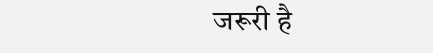जरूरी है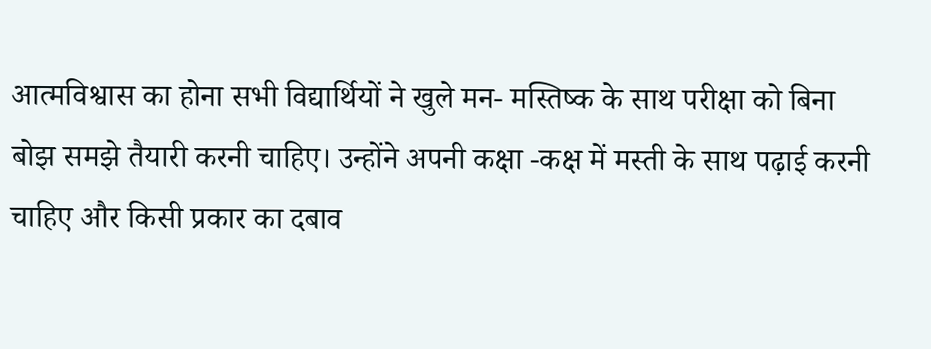आत्मविश्वास का होना सभी विद्यार्थियों ने खुले मन- मस्तिष्क के साथ परीक्षा को बिना बोझ समझे तैयारी करनी चाहिए। उन्होंने अपनी कक्षा -कक्ष में मस्ती के साथ पढ़ाई करनी चाहिए और किसी प्रकार का दबाव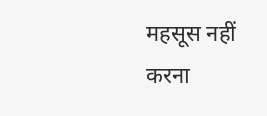महसूस नहीं करना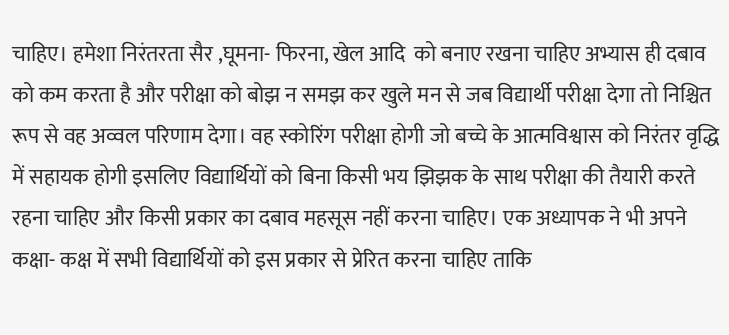चाहिए। हमेशा निरंतरता सैर ,घूमना- फिरना, खेल आदि  को बनाए रखना चाहिए अभ्यास ही दबाव को कम करता है और परीक्षा को बोझ न समझ कर खुले मन से जब विद्यार्थी परीक्षा देगा तो निश्चित रूप से वह अव्वल परिणाम देगा। वह स्कोरिंग परीक्षा होगी जो बच्चे के आत्मविश्वास को निरंतर वृद्धि में सहायक होगी इसलिए विद्यार्थियों को बिना किसी भय झिझक के साथ परीक्षा की तैयारी करते रहना चाहिए और किसी प्रकार का दबाव महसूस नहीं करना चाहिए। एक अध्यापक ने भी अपने कक्षा- कक्ष में सभी विद्यार्थियों को इस प्रकार से प्रेरित करना चाहिए ताकि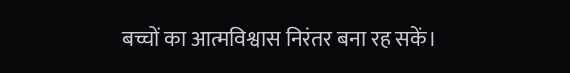बच्चों का आत्मविश्वास निरंतर बना रह सकें।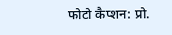फोटो कैप्शन: प्रो.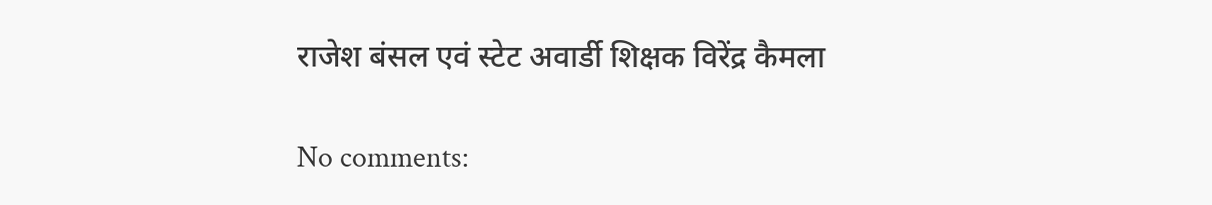राजेश बंसल एवं स्टेट अवार्डी शिक्षक विरेंद्र कैमला

No comments: